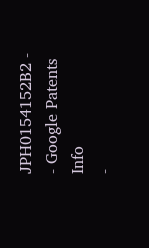JPH0154152B2 - - Google Patents
Info
-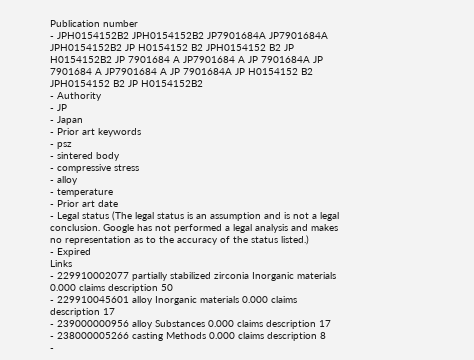Publication number
- JPH0154152B2 JPH0154152B2 JP7901684A JP7901684A JPH0154152B2 JP H0154152 B2 JPH0154152 B2 JP H0154152B2 JP 7901684 A JP7901684 A JP 7901684A JP 7901684 A JP7901684 A JP 7901684A JP H0154152 B2 JPH0154152 B2 JP H0154152B2
- Authority
- JP
- Japan
- Prior art keywords
- psz
- sintered body
- compressive stress
- alloy
- temperature
- Prior art date
- Legal status (The legal status is an assumption and is not a legal conclusion. Google has not performed a legal analysis and makes no representation as to the accuracy of the status listed.)
- Expired
Links
- 229910002077 partially stabilized zirconia Inorganic materials 0.000 claims description 50
- 229910045601 alloy Inorganic materials 0.000 claims description 17
- 239000000956 alloy Substances 0.000 claims description 17
- 238000005266 casting Methods 0.000 claims description 8
-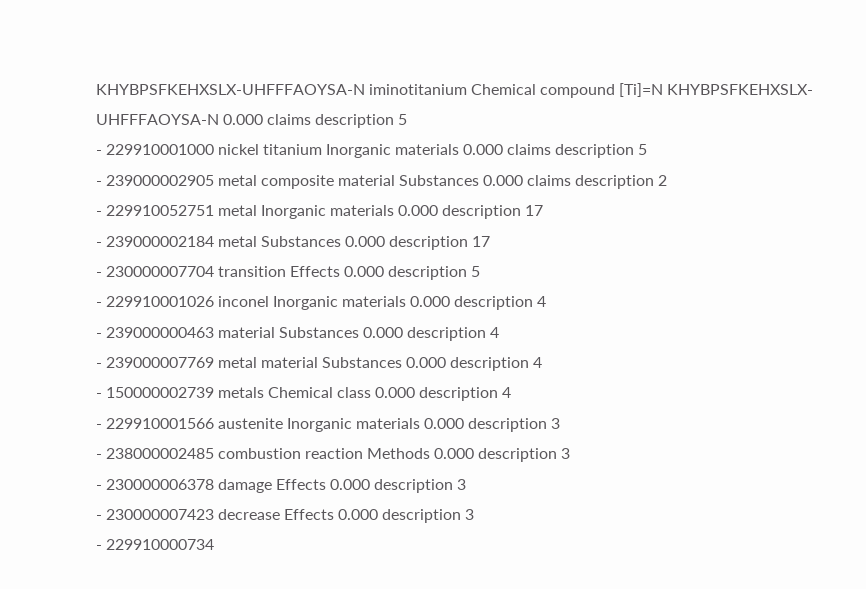KHYBPSFKEHXSLX-UHFFFAOYSA-N iminotitanium Chemical compound [Ti]=N KHYBPSFKEHXSLX-UHFFFAOYSA-N 0.000 claims description 5
- 229910001000 nickel titanium Inorganic materials 0.000 claims description 5
- 239000002905 metal composite material Substances 0.000 claims description 2
- 229910052751 metal Inorganic materials 0.000 description 17
- 239000002184 metal Substances 0.000 description 17
- 230000007704 transition Effects 0.000 description 5
- 229910001026 inconel Inorganic materials 0.000 description 4
- 239000000463 material Substances 0.000 description 4
- 239000007769 metal material Substances 0.000 description 4
- 150000002739 metals Chemical class 0.000 description 4
- 229910001566 austenite Inorganic materials 0.000 description 3
- 238000002485 combustion reaction Methods 0.000 description 3
- 230000006378 damage Effects 0.000 description 3
- 230000007423 decrease Effects 0.000 description 3
- 229910000734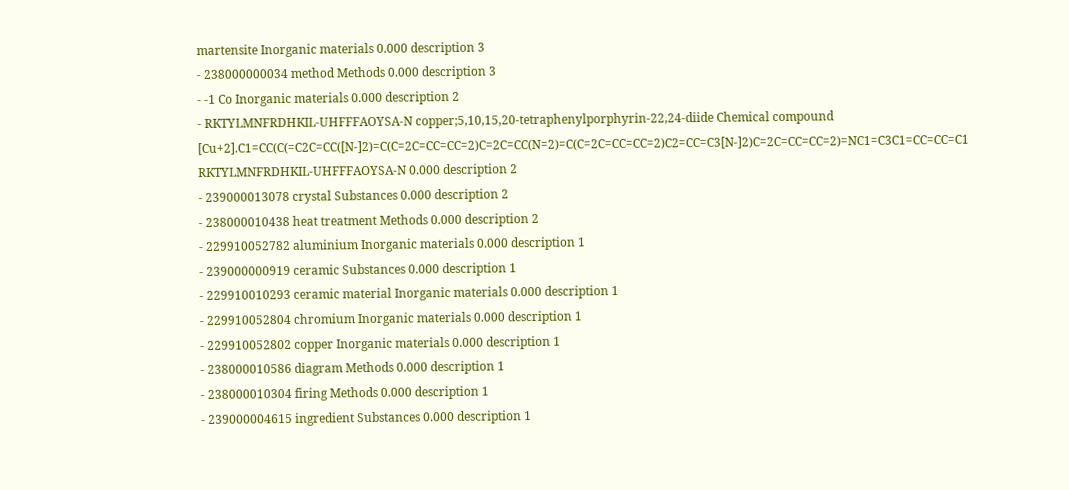martensite Inorganic materials 0.000 description 3
- 238000000034 method Methods 0.000 description 3
- -1 Co Inorganic materials 0.000 description 2
- RKTYLMNFRDHKIL-UHFFFAOYSA-N copper;5,10,15,20-tetraphenylporphyrin-22,24-diide Chemical compound [Cu+2].C1=CC(C(=C2C=CC([N-]2)=C(C=2C=CC=CC=2)C=2C=CC(N=2)=C(C=2C=CC=CC=2)C2=CC=C3[N-]2)C=2C=CC=CC=2)=NC1=C3C1=CC=CC=C1 RKTYLMNFRDHKIL-UHFFFAOYSA-N 0.000 description 2
- 239000013078 crystal Substances 0.000 description 2
- 238000010438 heat treatment Methods 0.000 description 2
- 229910052782 aluminium Inorganic materials 0.000 description 1
- 239000000919 ceramic Substances 0.000 description 1
- 229910010293 ceramic material Inorganic materials 0.000 description 1
- 229910052804 chromium Inorganic materials 0.000 description 1
- 229910052802 copper Inorganic materials 0.000 description 1
- 238000010586 diagram Methods 0.000 description 1
- 238000010304 firing Methods 0.000 description 1
- 239000004615 ingredient Substances 0.000 description 1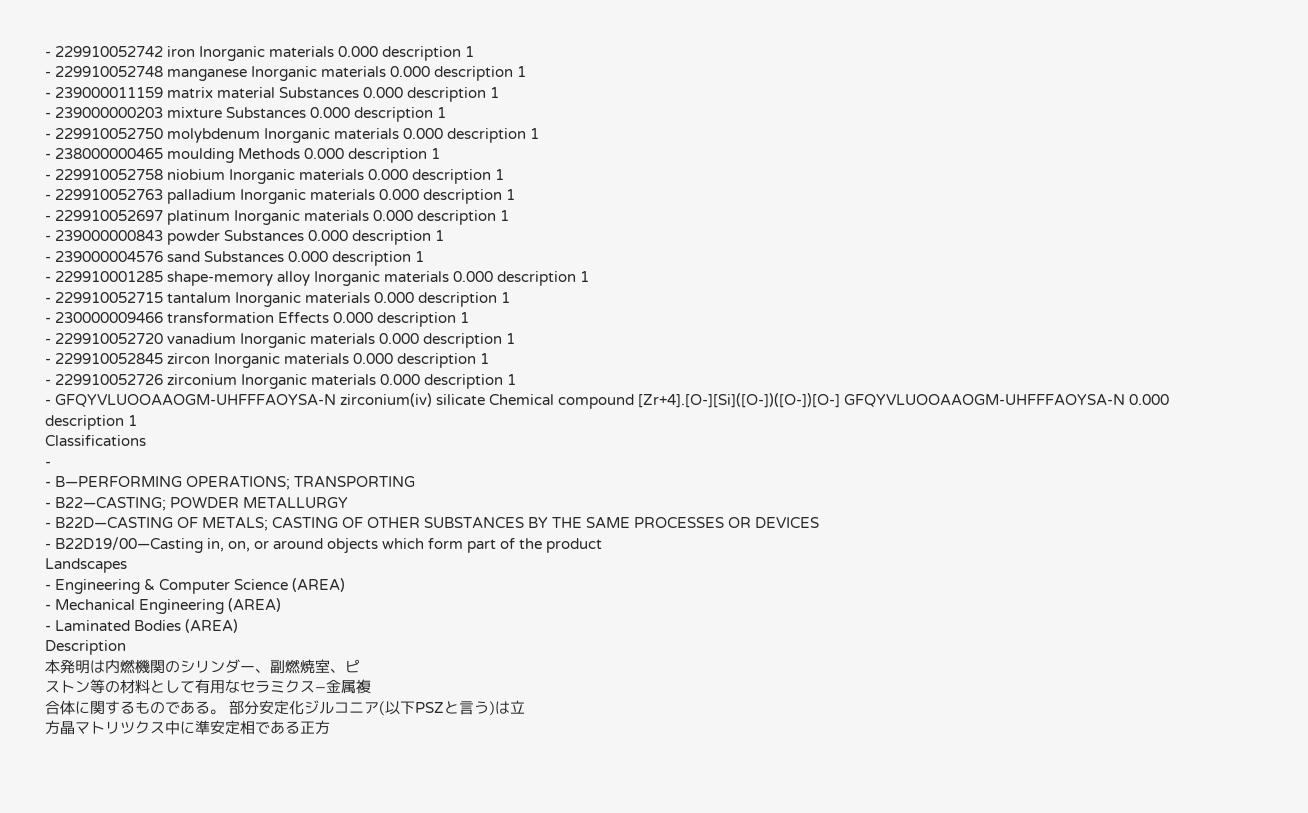- 229910052742 iron Inorganic materials 0.000 description 1
- 229910052748 manganese Inorganic materials 0.000 description 1
- 239000011159 matrix material Substances 0.000 description 1
- 239000000203 mixture Substances 0.000 description 1
- 229910052750 molybdenum Inorganic materials 0.000 description 1
- 238000000465 moulding Methods 0.000 description 1
- 229910052758 niobium Inorganic materials 0.000 description 1
- 229910052763 palladium Inorganic materials 0.000 description 1
- 229910052697 platinum Inorganic materials 0.000 description 1
- 239000000843 powder Substances 0.000 description 1
- 239000004576 sand Substances 0.000 description 1
- 229910001285 shape-memory alloy Inorganic materials 0.000 description 1
- 229910052715 tantalum Inorganic materials 0.000 description 1
- 230000009466 transformation Effects 0.000 description 1
- 229910052720 vanadium Inorganic materials 0.000 description 1
- 229910052845 zircon Inorganic materials 0.000 description 1
- 229910052726 zirconium Inorganic materials 0.000 description 1
- GFQYVLUOOAAOGM-UHFFFAOYSA-N zirconium(iv) silicate Chemical compound [Zr+4].[O-][Si]([O-])([O-])[O-] GFQYVLUOOAAOGM-UHFFFAOYSA-N 0.000 description 1
Classifications
-
- B—PERFORMING OPERATIONS; TRANSPORTING
- B22—CASTING; POWDER METALLURGY
- B22D—CASTING OF METALS; CASTING OF OTHER SUBSTANCES BY THE SAME PROCESSES OR DEVICES
- B22D19/00—Casting in, on, or around objects which form part of the product
Landscapes
- Engineering & Computer Science (AREA)
- Mechanical Engineering (AREA)
- Laminated Bodies (AREA)
Description
本発明は内燃機関のシリンダー、副燃焼室、ピ
ストン等の材料として有用なセラミクス−金属複
合体に関するものである。 部分安定化ジルコニア(以下PSZと言う)は立
方晶マトリツクス中に準安定相である正方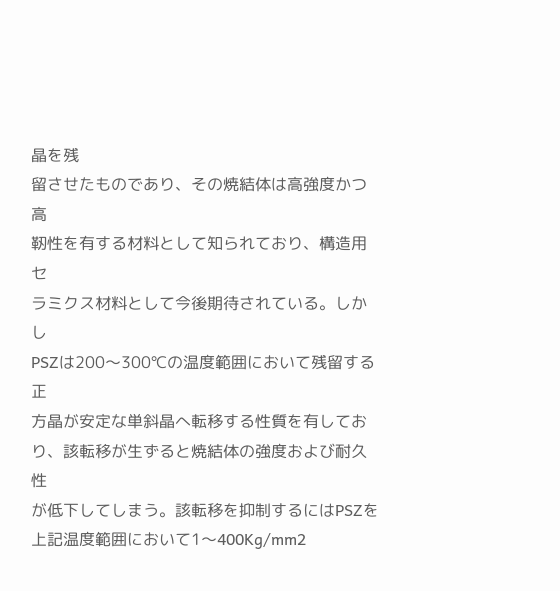晶を残
留させたものであり、その焼結体は高強度かつ高
靭性を有する材料として知られており、構造用セ
ラミクス材料として今後期待されている。しかし
PSZは200〜300℃の温度範囲において残留する正
方晶が安定な単斜晶へ転移する性質を有してお
り、該転移が生ずると焼結体の強度および耐久性
が低下してしまう。該転移を抑制するにはPSZを
上記温度範囲において1〜400Kg/mm2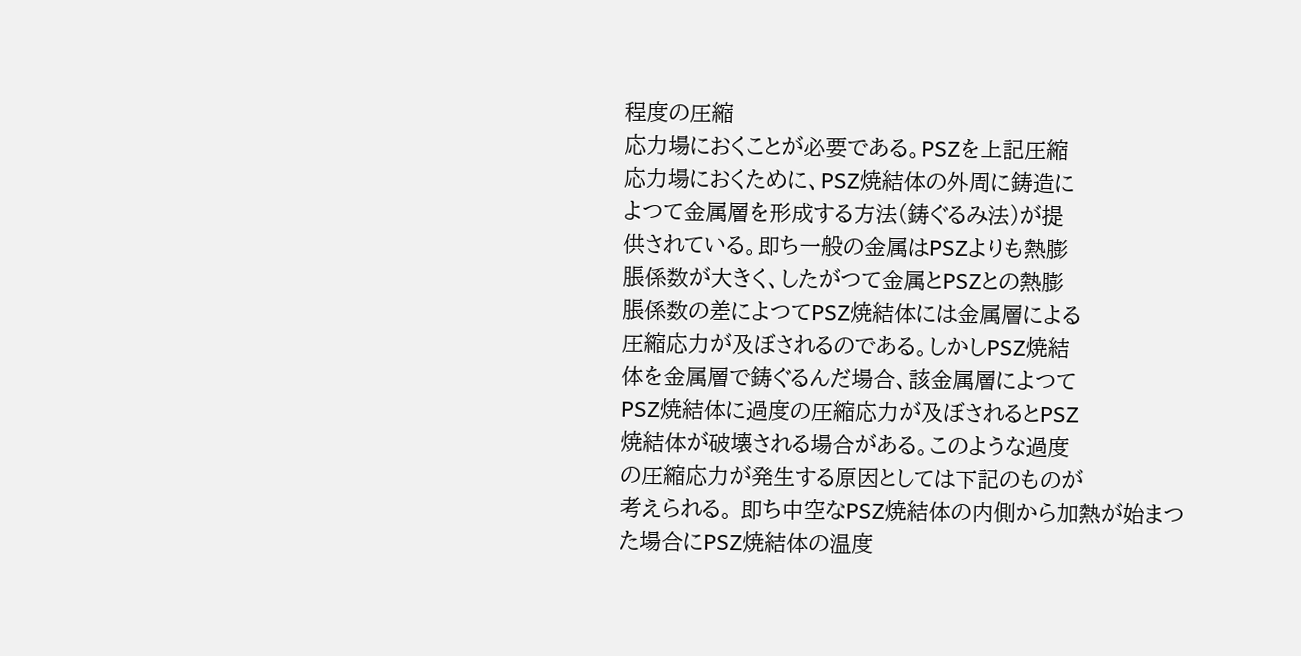程度の圧縮
応力場におくことが必要である。PSZを上記圧縮
応力場におくために、PSZ焼結体の外周に鋳造に
よつて金属層を形成する方法(鋳ぐるみ法)が提
供されている。即ち一般の金属はPSZよりも熱膨
脹係数が大きく、したがつて金属とPSZとの熱膨
脹係数の差によつてPSZ焼結体には金属層による
圧縮応力が及ぼされるのである。しかしPSZ焼結
体を金属層で鋳ぐるんだ場合、該金属層によつて
PSZ焼結体に過度の圧縮応力が及ぼされるとPSZ
焼結体が破壊される場合がある。このような過度
の圧縮応力が発生する原因としては下記のものが
考えられる。 即ち中空なPSZ焼結体の内側から加熱が始まつ
た場合にPSZ焼結体の温度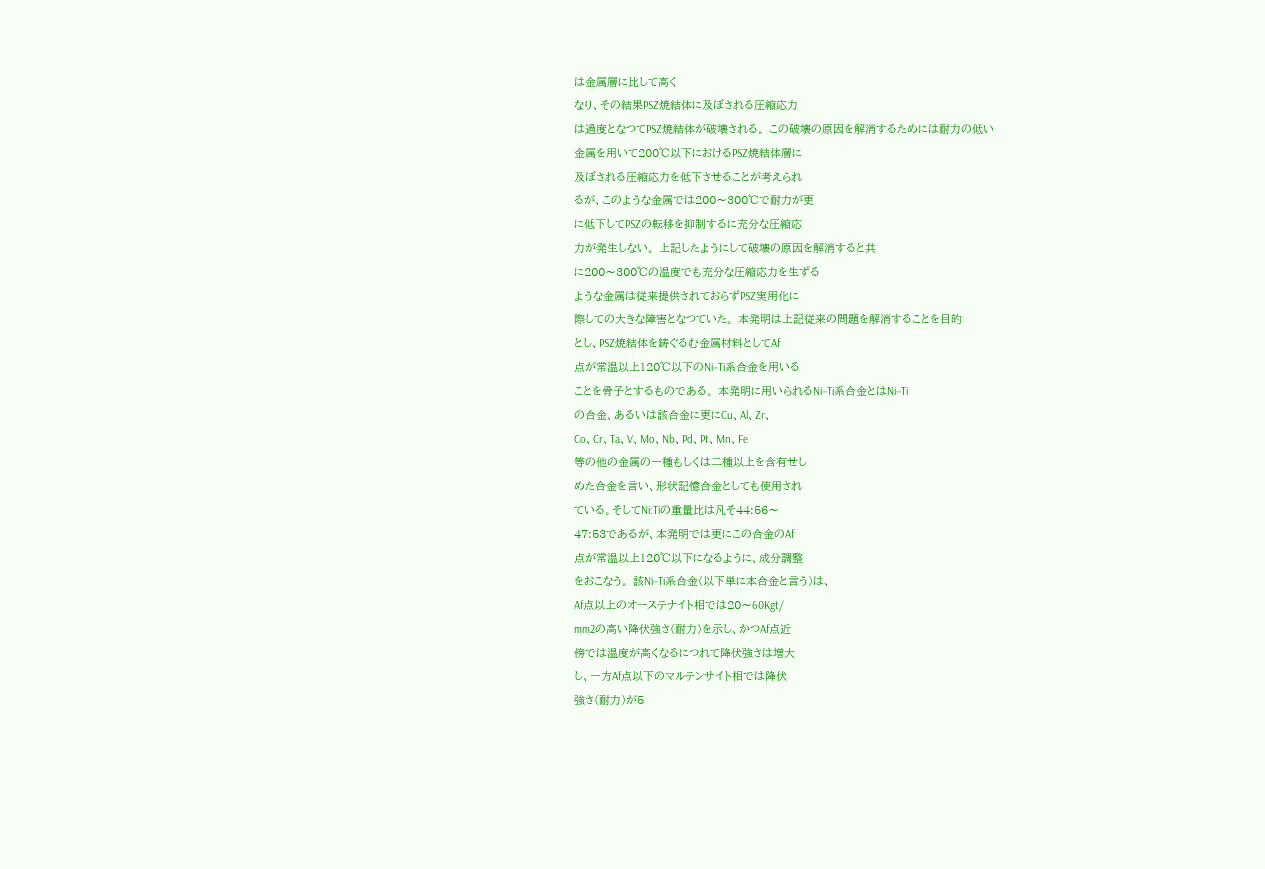は金属層に比して高く
なり、その結果PSZ焼結体に及ぼされる圧縮応力
は過度となつてPSZ焼結体が破壊される。 この破壊の原因を解消するためには耐力の低い
金属を用いて200℃以下におけるPSZ焼結体層に
及ぼされる圧縮応力を低下させることが考えられ
るが、このような金属では200〜300℃で耐力が更
に低下してPSZの転移を抑制するに充分な圧縮応
力が発生しない。 上記したようにして破壊の原因を解消すると共
に200〜300℃の温度でも充分な圧縮応力を生ずる
ような金属は従来提供されておらずPSZ実用化に
際しての大きな障害となつていた。 本発明は上記従来の問題を解消することを目的
とし、PSZ焼結体を鋳ぐるむ金属材料としてAf
点が常温以上120℃以下のNi−Ti系合金を用いる
ことを骨子とするものである。 本発明に用いられるNi−Ti系合金とはNi−Ti
の合金、あるいは該合金に更にCu、Al、Zr、
Co、Cr、Ta、V、Mo、Nb、Pd、Pt、Mn、Fe
等の他の金属の一種もしくは二種以上を含有せし
めた合金を言い、形状記憶合金としても使用され
ている。そしてNi:Tiの重量比は凡そ44:56〜
47:53であるが、本発明では更にこの合金のAf
点が常温以上120℃以下になるように、成分調整
をおこなう。 該Ni−Ti系合金(以下単に本合金と言う)は、
Af点以上のオーステナイト相では20〜60Kgt/
mm2の高い降伏強さ(耐力)を示し、かつAf点近
傍では温度が高くなるにつれて降伏強さは増大
し、一方Af点以下のマルテンサイト相では降伏
強さ(耐力)が5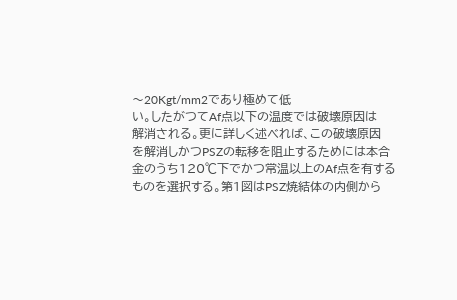〜20Kgt/mm2であり極めて低
い。したがつてAf点以下の温度では破壊原因は
解消される。更に詳しく述べれば、この破壊原因
を解消しかつPSZの転移を阻止するためには本合
金のうち120℃下でかつ常温以上のAf点を有する
ものを選択する。第1図はPSZ焼結体の内側から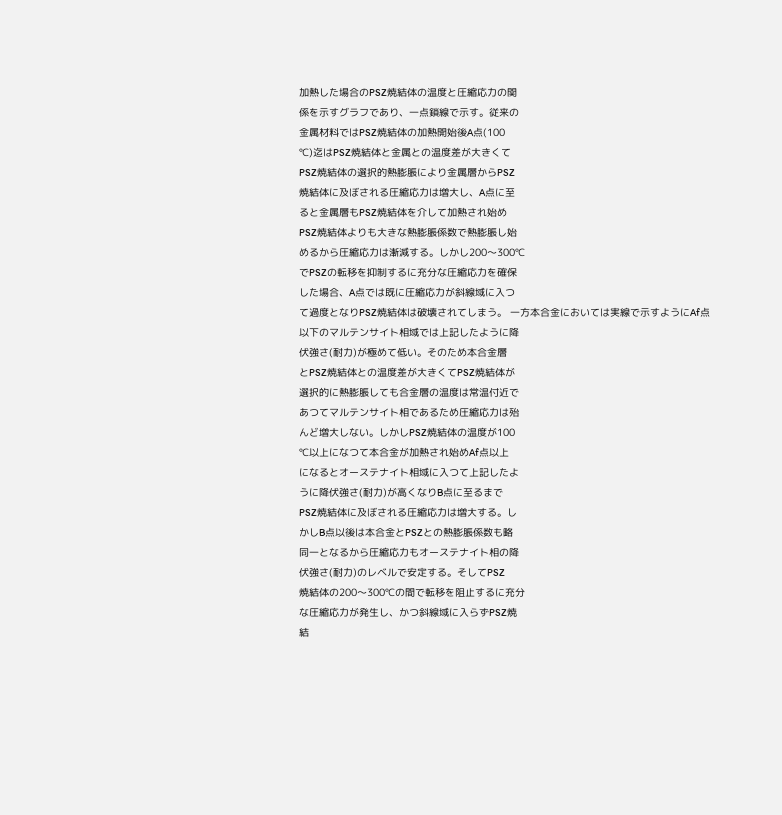加熱した場合のPSZ焼結体の温度と圧縮応力の関
係を示すグラフであり、一点鎖線で示す。従来の
金属材料ではPSZ焼結体の加熱開始後A点(100
℃)迄はPSZ焼結体と金属との温度差が大きくて
PSZ焼結体の選択的熱膨脹により金属層からPSZ
焼結体に及ぼされる圧縮応力は増大し、A点に至
ると金属層もPSZ焼結体を介して加熱され始め
PSZ焼結体よりも大きな熱膨脹係数で熱膨脹し始
めるから圧縮応力は漸減する。しかし200〜300℃
でPSZの転移を抑制するに充分な圧縮応力を確保
した場合、A点では既に圧縮応力が斜線域に入つ
て過度となりPSZ焼結体は破壊されてしまう。 一方本合金においては実線で示すようにAf点
以下のマルテンサイト相域では上記したように降
伏強さ(耐力)が極めて低い。そのため本合金層
とPSZ焼結体との温度差が大きくてPSZ焼結体が
選択的に熱膨脹しても合金層の温度は常温付近で
あつてマルテンサイト相であるため圧縮応力は殆
んど増大しない。しかしPSZ焼結体の温度が100
℃以上になつて本合金が加熱され始めAf点以上
になるとオーステナイト相域に入つて上記したよ
うに降伏強さ(耐力)が高くなりB点に至るまで
PSZ焼結体に及ぼされる圧縮応力は増大する。し
かしB点以後は本合金とPSZとの熱膨脹係数も略
同一となるから圧縮応力もオーステナイト相の降
伏強さ(耐力)のレベルで安定する。そしてPSZ
焼結体の200〜300℃の間で転移を阻止するに充分
な圧縮応力が発生し、かつ斜線域に入らずPSZ焼
結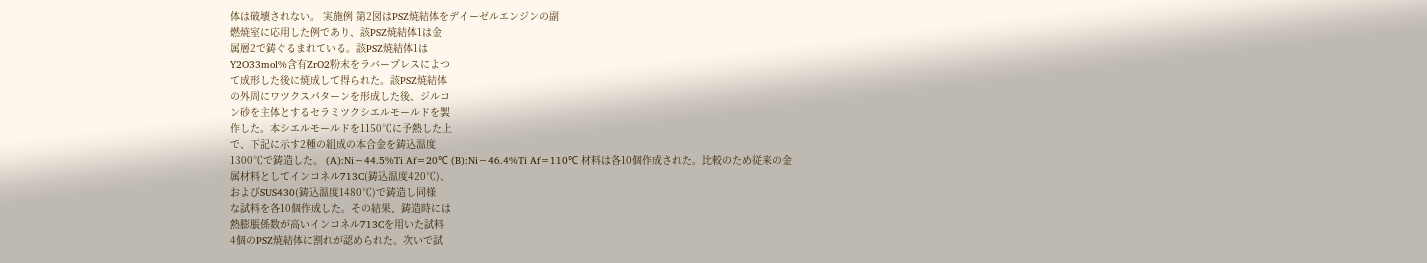体は破壊されない。 実施例 第2図はPSZ焼結体をデイーゼルエンジンの副
燃焼室に応用した例であり、該PSZ焼結体1は金
属層2で鋳ぐるまれている。該PSZ焼結体1は
Y2O33mol%含有ZrO2粉末をラバープレスによつ
て成形した後に焼成して得られた。該PSZ焼結体
の外周にワツクスパターンを形成した後、ジルコ
ン砂を主体とするセラミツクシエルモールドを製
作した。本シエルモールドを1150℃に予熱した上
で、下記に示す2種の組成の本合金を鋳込温度
1300℃で鋳造した。 (A):Ni−44.5%Ti Af=20℃ (B):Ni−46.4%Ti Af=110℃ 材料は各10個作成された。比較のため従来の金
属材料としてインコネル713C(鋳込温度420℃)、
およびSUS430(鋳込温度1480℃)で鋳造し同様
な試料を各10個作成した。その結果、鋳造時には
熱膨脹係数が高いインコネル713Cを用いた試料
4個のPSZ焼結体に割れが認められた。次いで試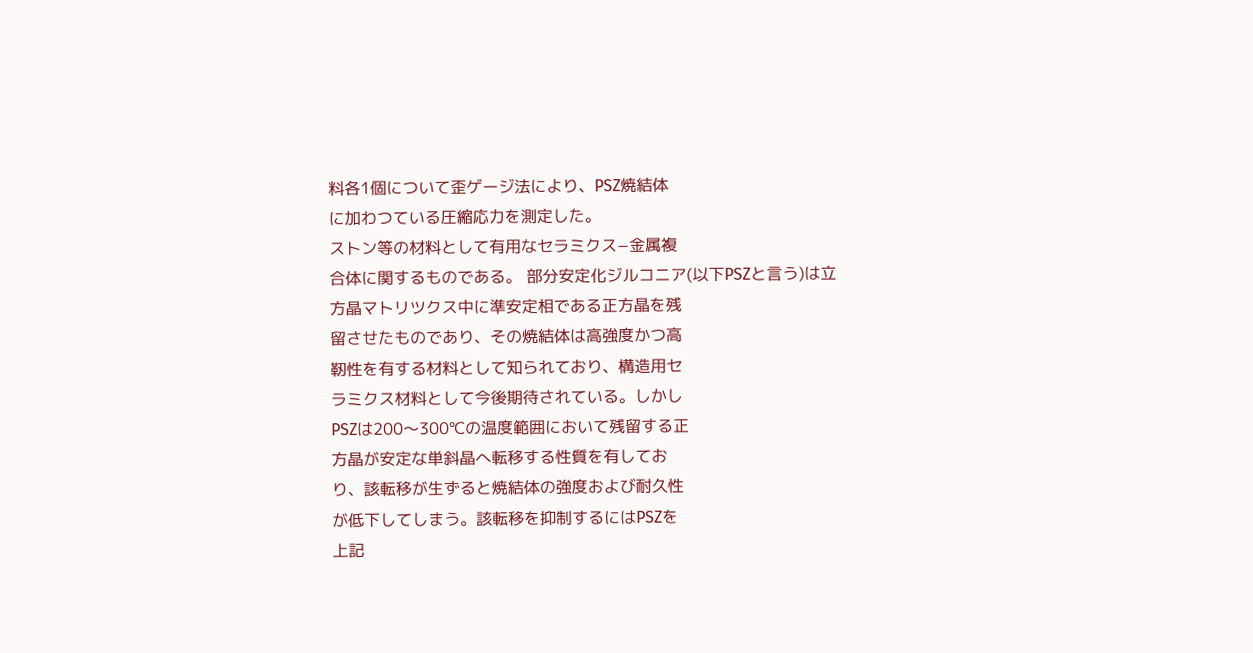料各1個について歪ゲージ法により、PSZ焼結体
に加わつている圧縮応力を測定した。
ストン等の材料として有用なセラミクス−金属複
合体に関するものである。 部分安定化ジルコニア(以下PSZと言う)は立
方晶マトリツクス中に準安定相である正方晶を残
留させたものであり、その焼結体は高強度かつ高
靭性を有する材料として知られており、構造用セ
ラミクス材料として今後期待されている。しかし
PSZは200〜300℃の温度範囲において残留する正
方晶が安定な単斜晶へ転移する性質を有してお
り、該転移が生ずると焼結体の強度および耐久性
が低下してしまう。該転移を抑制するにはPSZを
上記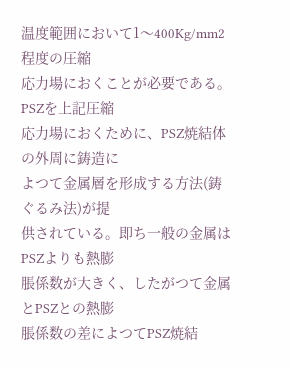温度範囲において1〜400Kg/mm2程度の圧縮
応力場におくことが必要である。PSZを上記圧縮
応力場におくために、PSZ焼結体の外周に鋳造に
よつて金属層を形成する方法(鋳ぐるみ法)が提
供されている。即ち一般の金属はPSZよりも熱膨
脹係数が大きく、したがつて金属とPSZとの熱膨
脹係数の差によつてPSZ焼結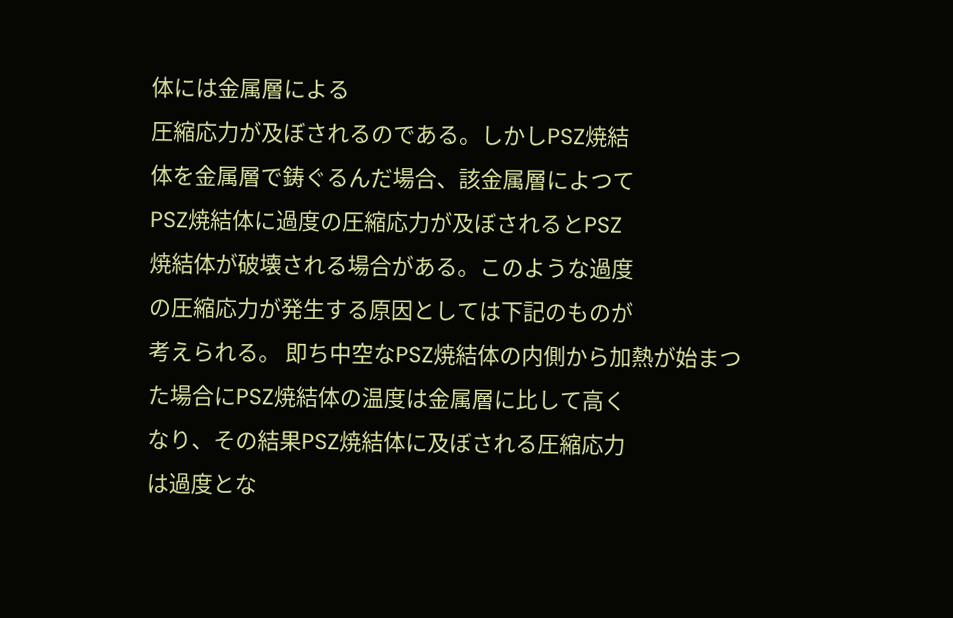体には金属層による
圧縮応力が及ぼされるのである。しかしPSZ焼結
体を金属層で鋳ぐるんだ場合、該金属層によつて
PSZ焼結体に過度の圧縮応力が及ぼされるとPSZ
焼結体が破壊される場合がある。このような過度
の圧縮応力が発生する原因としては下記のものが
考えられる。 即ち中空なPSZ焼結体の内側から加熱が始まつ
た場合にPSZ焼結体の温度は金属層に比して高く
なり、その結果PSZ焼結体に及ぼされる圧縮応力
は過度とな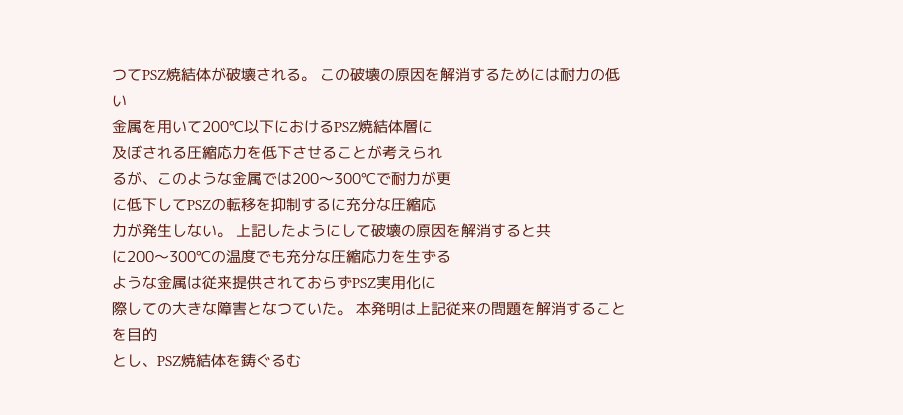つてPSZ焼結体が破壊される。 この破壊の原因を解消するためには耐力の低い
金属を用いて200℃以下におけるPSZ焼結体層に
及ぼされる圧縮応力を低下させることが考えられ
るが、このような金属では200〜300℃で耐力が更
に低下してPSZの転移を抑制するに充分な圧縮応
力が発生しない。 上記したようにして破壊の原因を解消すると共
に200〜300℃の温度でも充分な圧縮応力を生ずる
ような金属は従来提供されておらずPSZ実用化に
際しての大きな障害となつていた。 本発明は上記従来の問題を解消することを目的
とし、PSZ焼結体を鋳ぐるむ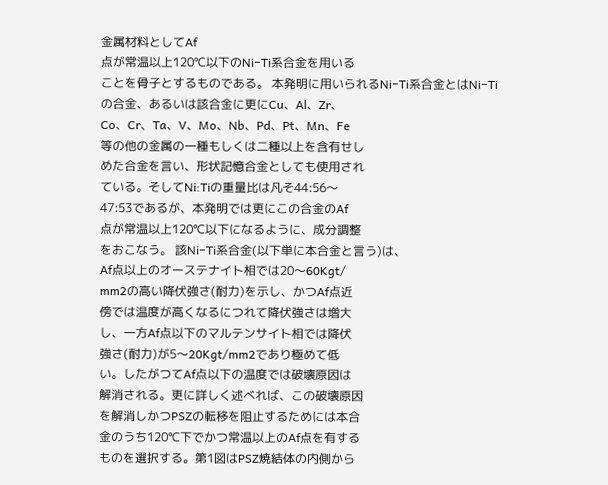金属材料としてAf
点が常温以上120℃以下のNi−Ti系合金を用いる
ことを骨子とするものである。 本発明に用いられるNi−Ti系合金とはNi−Ti
の合金、あるいは該合金に更にCu、Al、Zr、
Co、Cr、Ta、V、Mo、Nb、Pd、Pt、Mn、Fe
等の他の金属の一種もしくは二種以上を含有せし
めた合金を言い、形状記憶合金としても使用され
ている。そしてNi:Tiの重量比は凡そ44:56〜
47:53であるが、本発明では更にこの合金のAf
点が常温以上120℃以下になるように、成分調整
をおこなう。 該Ni−Ti系合金(以下単に本合金と言う)は、
Af点以上のオーステナイト相では20〜60Kgt/
mm2の高い降伏強さ(耐力)を示し、かつAf点近
傍では温度が高くなるにつれて降伏強さは増大
し、一方Af点以下のマルテンサイト相では降伏
強さ(耐力)が5〜20Kgt/mm2であり極めて低
い。したがつてAf点以下の温度では破壊原因は
解消される。更に詳しく述べれば、この破壊原因
を解消しかつPSZの転移を阻止するためには本合
金のうち120℃下でかつ常温以上のAf点を有する
ものを選択する。第1図はPSZ焼結体の内側から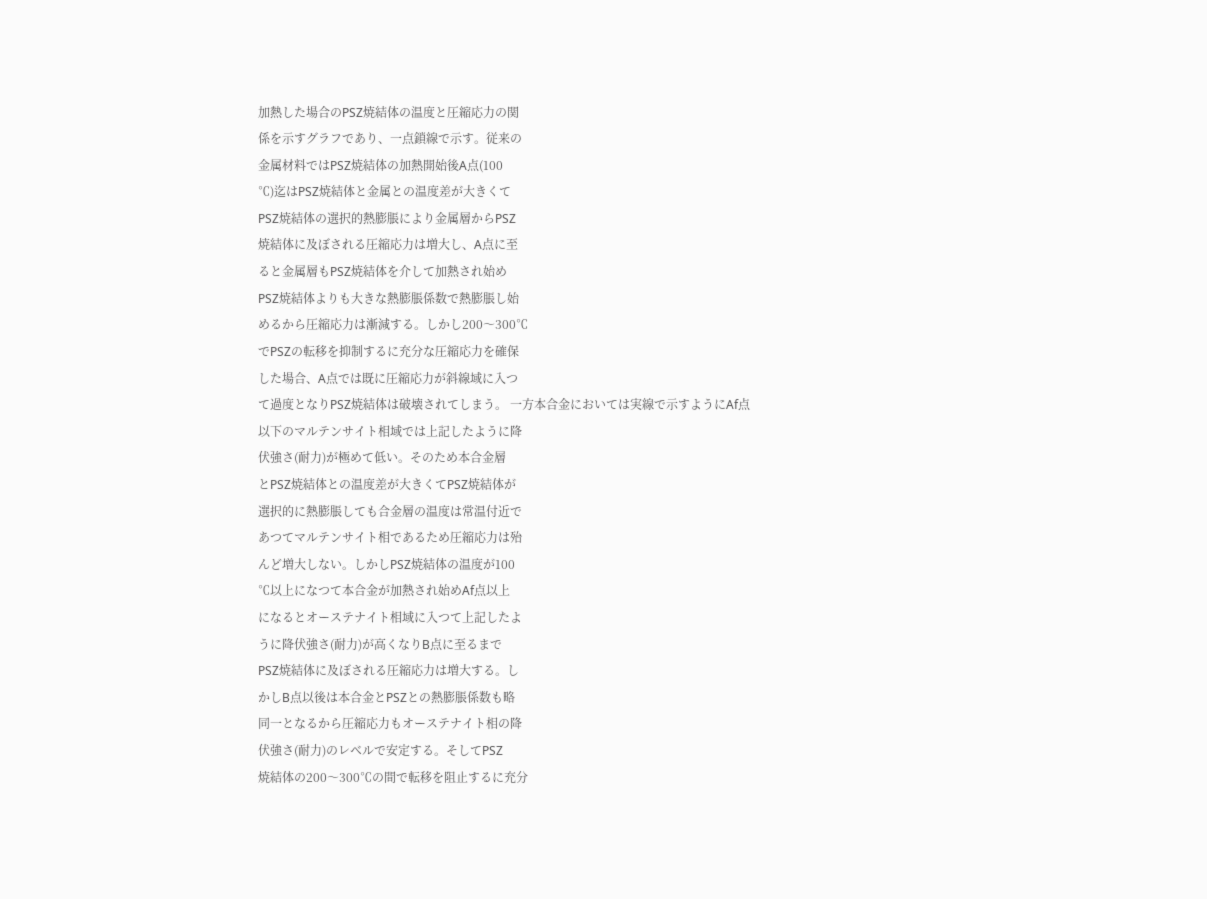加熱した場合のPSZ焼結体の温度と圧縮応力の関
係を示すグラフであり、一点鎖線で示す。従来の
金属材料ではPSZ焼結体の加熱開始後A点(100
℃)迄はPSZ焼結体と金属との温度差が大きくて
PSZ焼結体の選択的熱膨脹により金属層からPSZ
焼結体に及ぼされる圧縮応力は増大し、A点に至
ると金属層もPSZ焼結体を介して加熱され始め
PSZ焼結体よりも大きな熱膨脹係数で熱膨脹し始
めるから圧縮応力は漸減する。しかし200〜300℃
でPSZの転移を抑制するに充分な圧縮応力を確保
した場合、A点では既に圧縮応力が斜線域に入つ
て過度となりPSZ焼結体は破壊されてしまう。 一方本合金においては実線で示すようにAf点
以下のマルテンサイト相域では上記したように降
伏強さ(耐力)が極めて低い。そのため本合金層
とPSZ焼結体との温度差が大きくてPSZ焼結体が
選択的に熱膨脹しても合金層の温度は常温付近で
あつてマルテンサイト相であるため圧縮応力は殆
んど増大しない。しかしPSZ焼結体の温度が100
℃以上になつて本合金が加熱され始めAf点以上
になるとオーステナイト相域に入つて上記したよ
うに降伏強さ(耐力)が高くなりB点に至るまで
PSZ焼結体に及ぼされる圧縮応力は増大する。し
かしB点以後は本合金とPSZとの熱膨脹係数も略
同一となるから圧縮応力もオーステナイト相の降
伏強さ(耐力)のレベルで安定する。そしてPSZ
焼結体の200〜300℃の間で転移を阻止するに充分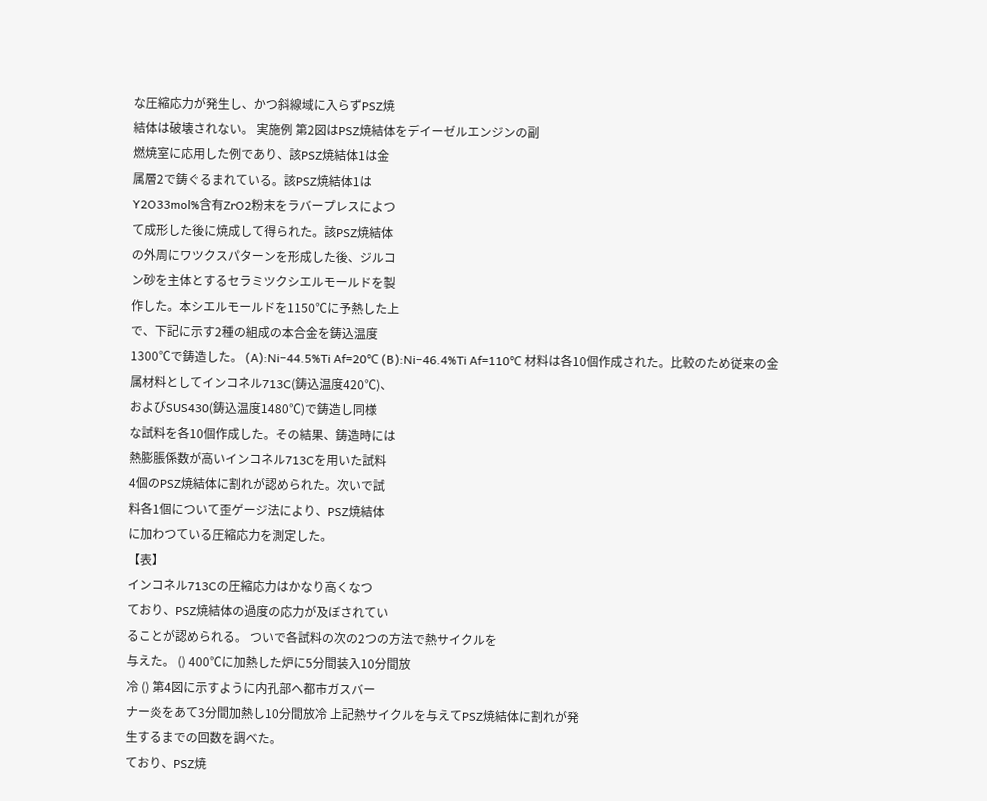な圧縮応力が発生し、かつ斜線域に入らずPSZ焼
結体は破壊されない。 実施例 第2図はPSZ焼結体をデイーゼルエンジンの副
燃焼室に応用した例であり、該PSZ焼結体1は金
属層2で鋳ぐるまれている。該PSZ焼結体1は
Y2O33mol%含有ZrO2粉末をラバープレスによつ
て成形した後に焼成して得られた。該PSZ焼結体
の外周にワツクスパターンを形成した後、ジルコ
ン砂を主体とするセラミツクシエルモールドを製
作した。本シエルモールドを1150℃に予熱した上
で、下記に示す2種の組成の本合金を鋳込温度
1300℃で鋳造した。 (A):Ni−44.5%Ti Af=20℃ (B):Ni−46.4%Ti Af=110℃ 材料は各10個作成された。比較のため従来の金
属材料としてインコネル713C(鋳込温度420℃)、
およびSUS430(鋳込温度1480℃)で鋳造し同様
な試料を各10個作成した。その結果、鋳造時には
熱膨脹係数が高いインコネル713Cを用いた試料
4個のPSZ焼結体に割れが認められた。次いで試
料各1個について歪ゲージ法により、PSZ焼結体
に加わつている圧縮応力を測定した。
【表】
インコネル713Cの圧縮応力はかなり高くなつ
ており、PSZ焼結体の過度の応力が及ぼされてい
ることが認められる。 ついで各試料の次の2つの方法で熱サイクルを
与えた。 () 400℃に加熱した炉に5分間装入10分間放
冷 () 第4図に示すように内孔部へ都市ガスバー
ナー炎をあて3分間加熱し10分間放冷 上記熱サイクルを与えてPSZ焼結体に割れが発
生するまでの回数を調べた。
ており、PSZ焼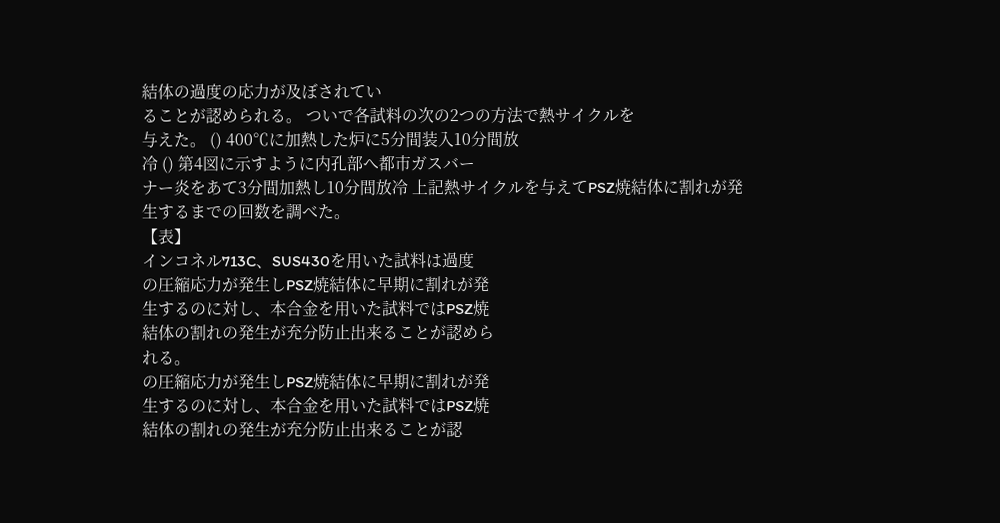結体の過度の応力が及ぼされてい
ることが認められる。 ついで各試料の次の2つの方法で熱サイクルを
与えた。 () 400℃に加熱した炉に5分間装入10分間放
冷 () 第4図に示すように内孔部へ都市ガスバー
ナー炎をあて3分間加熱し10分間放冷 上記熱サイクルを与えてPSZ焼結体に割れが発
生するまでの回数を調べた。
【表】
インコネル713C、SUS430を用いた試料は過度
の圧縮応力が発生しPSZ焼結体に早期に割れが発
生するのに対し、本合金を用いた試料ではPSZ焼
結体の割れの発生が充分防止出来ることが認めら
れる。
の圧縮応力が発生しPSZ焼結体に早期に割れが発
生するのに対し、本合金を用いた試料ではPSZ焼
結体の割れの発生が充分防止出来ることが認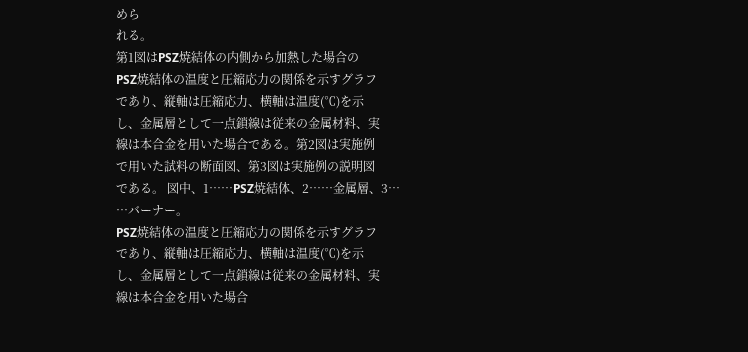めら
れる。
第1図はPSZ焼結体の内側から加熱した場合の
PSZ焼結体の温度と圧縮応力の関係を示すグラフ
であり、縦軸は圧縮応力、横軸は温度(℃)を示
し、金属層として一点鎖線は従来の金属材料、実
線は本合金を用いた場合である。第2図は実施例
で用いた試料の断面図、第3図は実施例の説明図
である。 図中、1……PSZ焼結体、2……金属層、3…
…バーナー。
PSZ焼結体の温度と圧縮応力の関係を示すグラフ
であり、縦軸は圧縮応力、横軸は温度(℃)を示
し、金属層として一点鎖線は従来の金属材料、実
線は本合金を用いた場合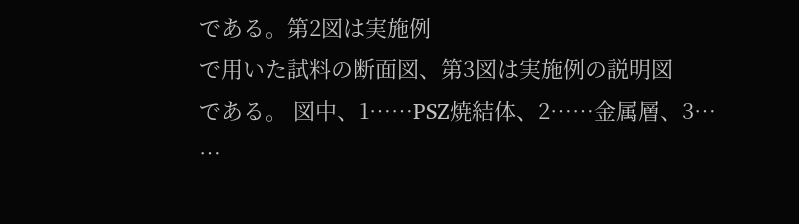である。第2図は実施例
で用いた試料の断面図、第3図は実施例の説明図
である。 図中、1……PSZ焼結体、2……金属層、3…
…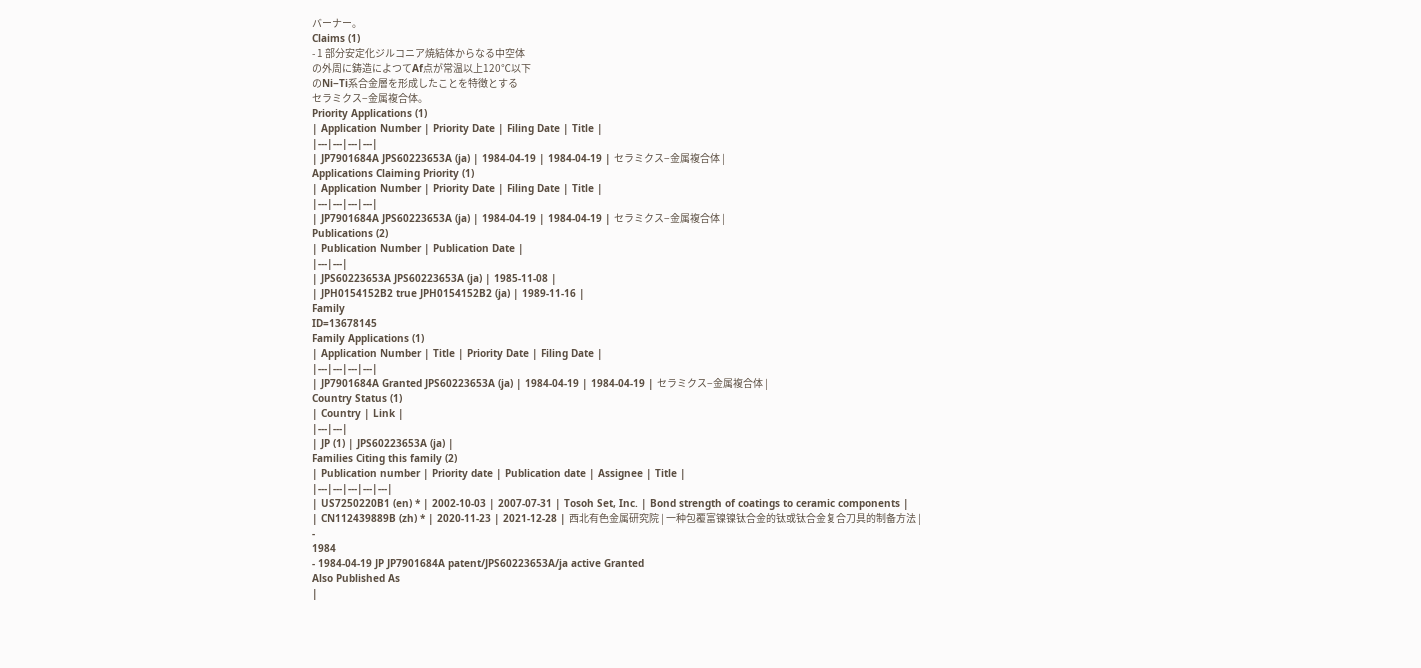バーナー。
Claims (1)
- 1 部分安定化ジルコニア焼結体からなる中空体
の外周に鋳造によつてAf点が常温以上120℃以下
のNi−Ti系合金層を形成したことを特徴とする
セラミクス−金属複合体。
Priority Applications (1)
| Application Number | Priority Date | Filing Date | Title |
|---|---|---|---|
| JP7901684A JPS60223653A (ja) | 1984-04-19 | 1984-04-19 | セラミクス−金属複合体 |
Applications Claiming Priority (1)
| Application Number | Priority Date | Filing Date | Title |
|---|---|---|---|
| JP7901684A JPS60223653A (ja) | 1984-04-19 | 1984-04-19 | セラミクス−金属複合体 |
Publications (2)
| Publication Number | Publication Date |
|---|---|
| JPS60223653A JPS60223653A (ja) | 1985-11-08 |
| JPH0154152B2 true JPH0154152B2 (ja) | 1989-11-16 |
Family
ID=13678145
Family Applications (1)
| Application Number | Title | Priority Date | Filing Date |
|---|---|---|---|
| JP7901684A Granted JPS60223653A (ja) | 1984-04-19 | 1984-04-19 | セラミクス−金属複合体 |
Country Status (1)
| Country | Link |
|---|---|
| JP (1) | JPS60223653A (ja) |
Families Citing this family (2)
| Publication number | Priority date | Publication date | Assignee | Title |
|---|---|---|---|---|
| US7250220B1 (en) * | 2002-10-03 | 2007-07-31 | Tosoh Set, Inc. | Bond strength of coatings to ceramic components |
| CN112439889B (zh) * | 2020-11-23 | 2021-12-28 | 西北有色金属研究院 | 一种包覆富镍镍钛合金的钛或钛合金复合刀具的制备方法 |
-
1984
- 1984-04-19 JP JP7901684A patent/JPS60223653A/ja active Granted
Also Published As
|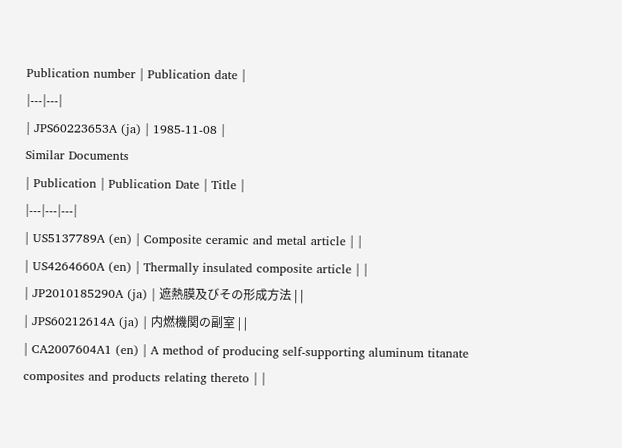Publication number | Publication date |
|---|---|
| JPS60223653A (ja) | 1985-11-08 |
Similar Documents
| Publication | Publication Date | Title |
|---|---|---|
| US5137789A (en) | Composite ceramic and metal article | |
| US4264660A (en) | Thermally insulated composite article | |
| JP2010185290A (ja) | 遮熱膜及びその形成方法 | |
| JPS60212614A (ja) | 内燃機関の副室 | |
| CA2007604A1 (en) | A method of producing self-supporting aluminum titanate composites and products relating thereto | |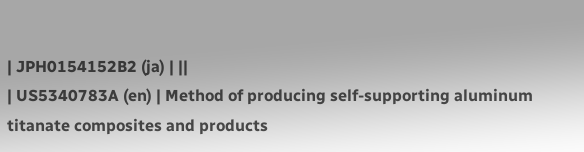| JPH0154152B2 (ja) | ||
| US5340783A (en) | Method of producing self-supporting aluminum titanate composites and products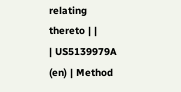relating thereto | |
| US5139979A (en) | Method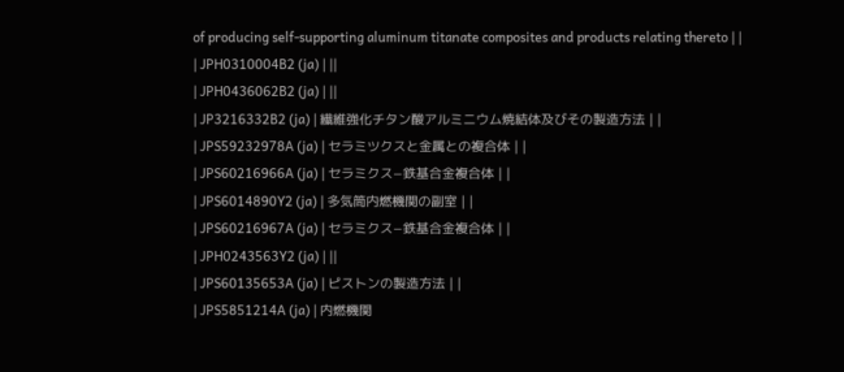of producing self-supporting aluminum titanate composites and products relating thereto | |
| JPH0310004B2 (ja) | ||
| JPH0436062B2 (ja) | ||
| JP3216332B2 (ja) | 繊維強化チタン酸アルミニウム焼結体及びその製造方法 | |
| JPS59232978A (ja) | セラミツクスと金属との複合体 | |
| JPS60216966A (ja) | セラミクス−鉄基合金複合体 | |
| JPS6014890Y2 (ja) | 多気筒内燃機関の副室 | |
| JPS60216967A (ja) | セラミクス−鉄基合金複合体 | |
| JPH0243563Y2 (ja) | ||
| JPS60135653A (ja) | ピストンの製造方法 | |
| JPS5851214A (ja) | 内燃機関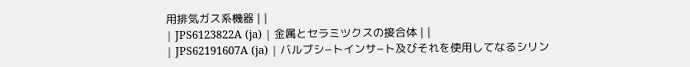用排気ガス系機器 | |
| JPS6123822A (ja) | 金属とセラミツクスの接合体 | |
| JPS62191607A (ja) | バルブシ−トインサ−ト及びそれを使用してなるシリン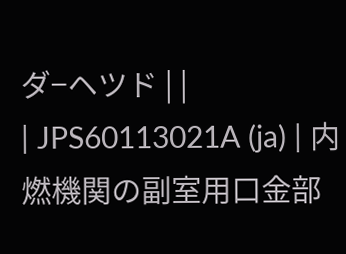ダ−ヘツド | |
| JPS60113021A (ja) | 内燃機関の副室用口金部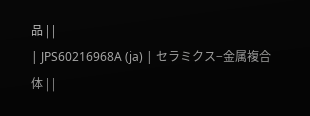品 | |
| JPS60216968A (ja) | セラミクス−金属複合体 | |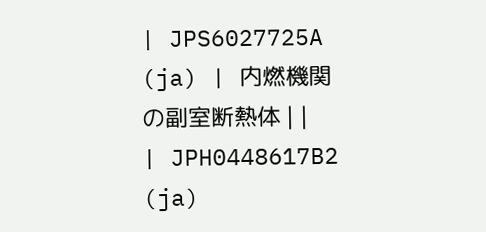| JPS6027725A (ja) | 内燃機関の副室断熱体 | |
| JPH0448617B2 (ja)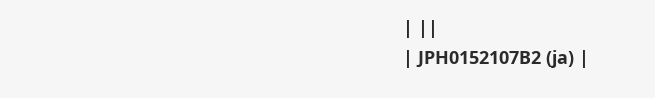| ||
| JPH0152107B2 (ja) |